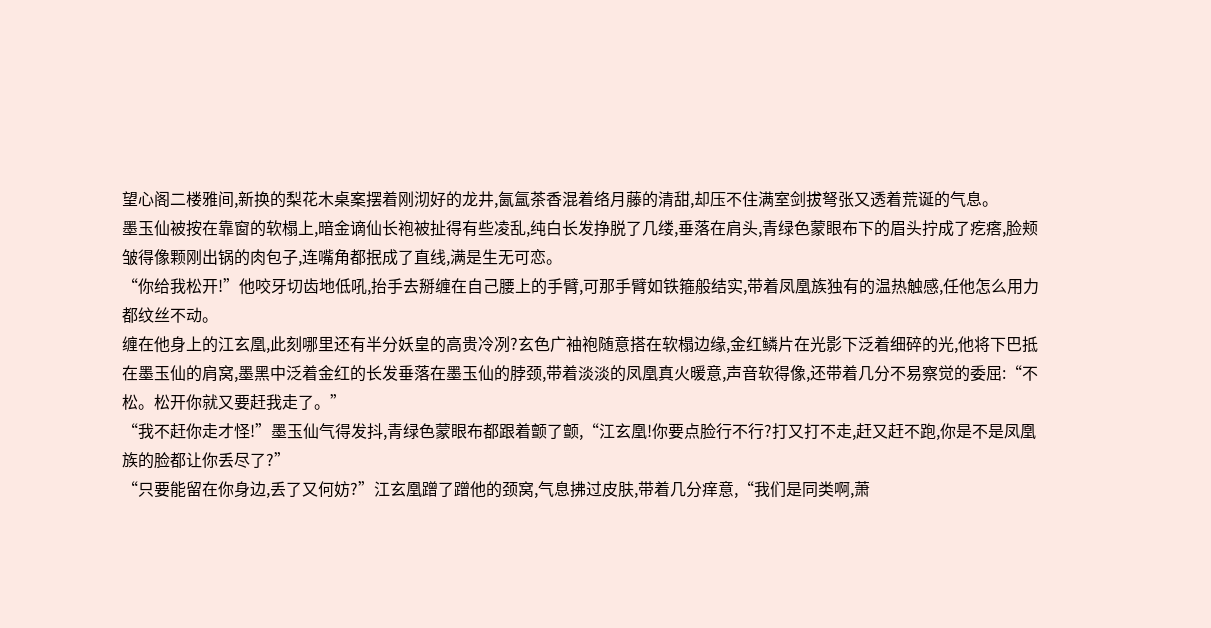望心阁二楼雅间,新换的梨花木桌案摆着刚沏好的龙井,氤氲茶香混着络月藤的清甜,却压不住满室剑拔弩张又透着荒诞的气息。
墨玉仙被按在靠窗的软榻上,暗金谪仙长袍被扯得有些凌乱,纯白长发挣脱了几缕,垂落在肩头,青绿色蒙眼布下的眉头拧成了疙瘩,脸颊皱得像颗刚出锅的肉包子,连嘴角都抿成了直线,满是生无可恋。
“你给我松开!”他咬牙切齿地低吼,抬手去掰缠在自己腰上的手臂,可那手臂如铁箍般结实,带着凤凰族独有的温热触感,任他怎么用力都纹丝不动。
缠在他身上的江玄凰,此刻哪里还有半分妖皇的高贵冷冽?玄色广袖袍随意搭在软榻边缘,金红鳞片在光影下泛着细碎的光,他将下巴抵在墨玉仙的肩窝,墨黑中泛着金红的长发垂落在墨玉仙的脖颈,带着淡淡的凤凰真火暖意,声音软得像,还带着几分不易察觉的委屈:“不松。松开你就又要赶我走了。”
“我不赶你走才怪!”墨玉仙气得发抖,青绿色蒙眼布都跟着颤了颤,“江玄凰!你要点脸行不行?打又打不走,赶又赶不跑,你是不是凤凰族的脸都让你丢尽了?”
“只要能留在你身边,丢了又何妨?”江玄凰蹭了蹭他的颈窝,气息拂过皮肤,带着几分痒意,“我们是同类啊,萧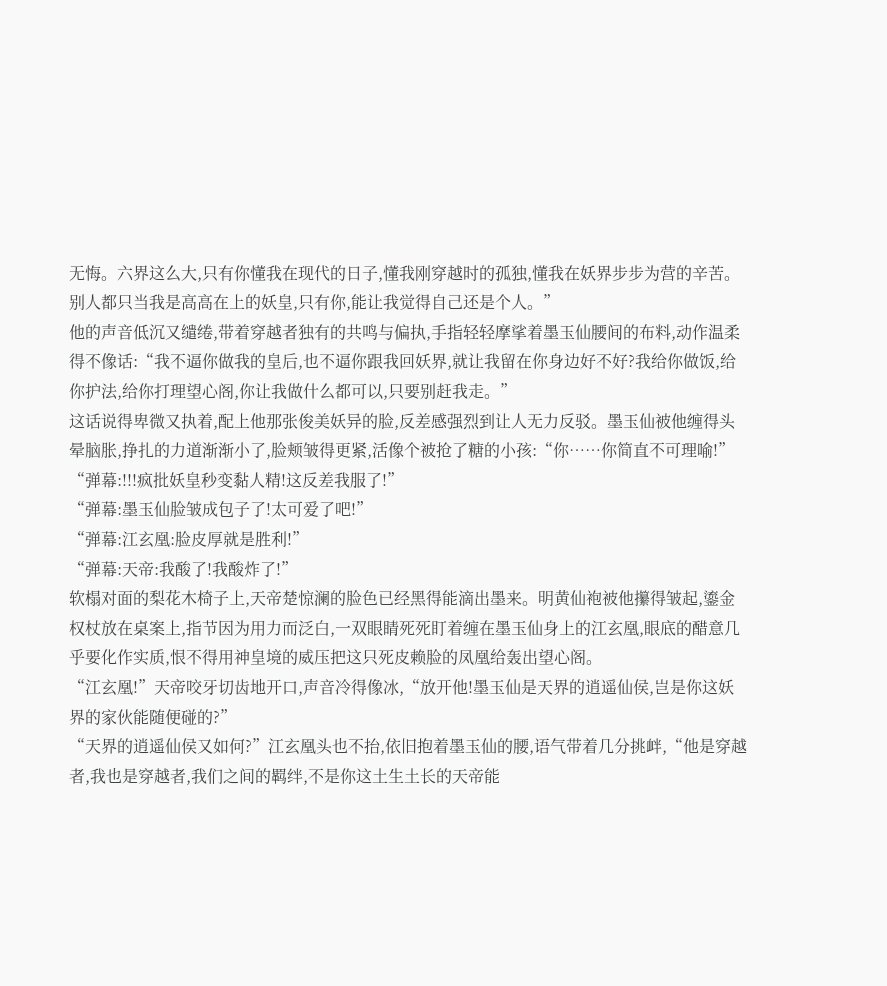无悔。六界这么大,只有你懂我在现代的日子,懂我刚穿越时的孤独,懂我在妖界步步为营的辛苦。别人都只当我是高高在上的妖皇,只有你,能让我觉得自己还是个人。”
他的声音低沉又缱绻,带着穿越者独有的共鸣与偏执,手指轻轻摩挲着墨玉仙腰间的布料,动作温柔得不像话:“我不逼你做我的皇后,也不逼你跟我回妖界,就让我留在你身边好不好?我给你做饭,给你护法,给你打理望心阁,你让我做什么都可以,只要别赶我走。”
这话说得卑微又执着,配上他那张俊美妖异的脸,反差感强烈到让人无力反驳。墨玉仙被他缠得头晕脑胀,挣扎的力道渐渐小了,脸颊皱得更紧,活像个被抢了糖的小孩:“你……你简直不可理喻!”
“弹幕:!!!疯批妖皇秒变黏人精!这反差我服了!”
“弹幕:墨玉仙脸皱成包子了!太可爱了吧!”
“弹幕:江玄凰:脸皮厚就是胜利!”
“弹幕:天帝:我酸了!我酸炸了!”
软榻对面的梨花木椅子上,天帝楚惊澜的脸色已经黑得能滴出墨来。明黄仙袍被他攥得皱起,鎏金权杖放在桌案上,指节因为用力而泛白,一双眼睛死死盯着缠在墨玉仙身上的江玄凰,眼底的醋意几乎要化作实质,恨不得用神皇境的威压把这只死皮赖脸的凤凰给轰出望心阁。
“江玄凰!”天帝咬牙切齿地开口,声音冷得像冰,“放开他!墨玉仙是天界的逍遥仙侯,岂是你这妖界的家伙能随便碰的?”
“天界的逍遥仙侯又如何?”江玄凰头也不抬,依旧抱着墨玉仙的腰,语气带着几分挑衅,“他是穿越者,我也是穿越者,我们之间的羁绊,不是你这土生土长的天帝能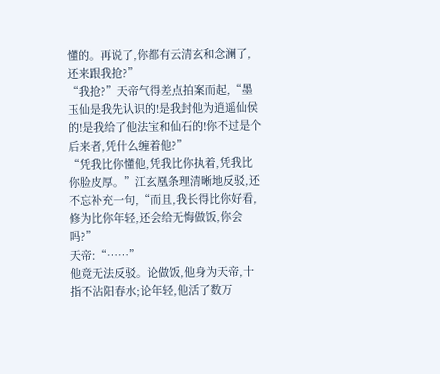懂的。再说了,你都有云清玄和念澜了,还来跟我抢?”
“我抢?”天帝气得差点拍案而起,“墨玉仙是我先认识的!是我封他为逍遥仙侯的!是我给了他法宝和仙石的!你不过是个后来者,凭什么缠着他?”
“凭我比你懂他,凭我比你执着,凭我比你脸皮厚。”江玄凰条理清晰地反驳,还不忘补充一句,“而且,我长得比你好看,修为比你年轻,还会给无悔做饭,你会吗?”
天帝:“……”
他竟无法反驳。论做饭,他身为天帝,十指不沾阳春水;论年轻,他活了数万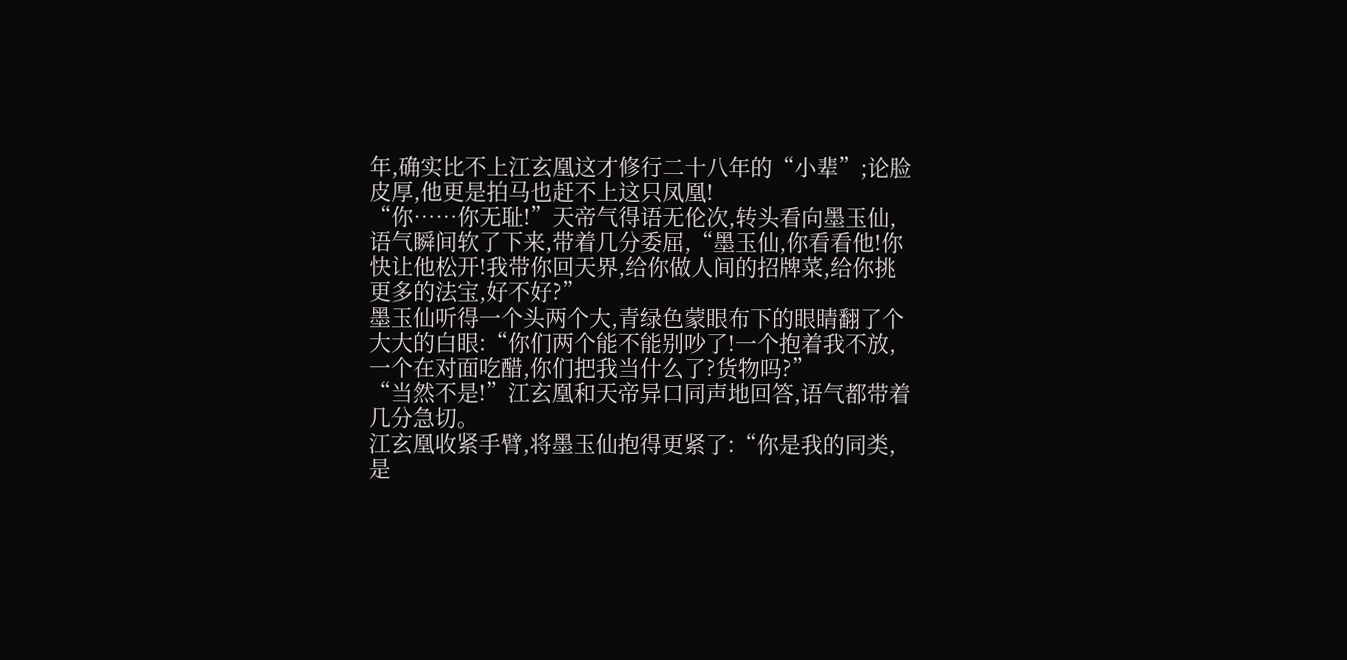年,确实比不上江玄凰这才修行二十八年的“小辈”;论脸皮厚,他更是拍马也赶不上这只凤凰!
“你……你无耻!”天帝气得语无伦次,转头看向墨玉仙,语气瞬间软了下来,带着几分委屈,“墨玉仙,你看看他!你快让他松开!我带你回天界,给你做人间的招牌菜,给你挑更多的法宝,好不好?”
墨玉仙听得一个头两个大,青绿色蒙眼布下的眼睛翻了个大大的白眼:“你们两个能不能别吵了!一个抱着我不放,一个在对面吃醋,你们把我当什么了?货物吗?”
“当然不是!”江玄凰和天帝异口同声地回答,语气都带着几分急切。
江玄凰收紧手臂,将墨玉仙抱得更紧了:“你是我的同类,是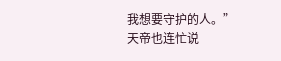我想要守护的人。”
天帝也连忙说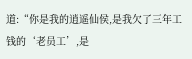道:“你是我的逍遥仙侯,是我欠了三年工钱的‘老员工’,是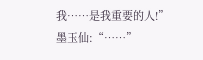我……是我重要的人!”
墨玉仙:“……”